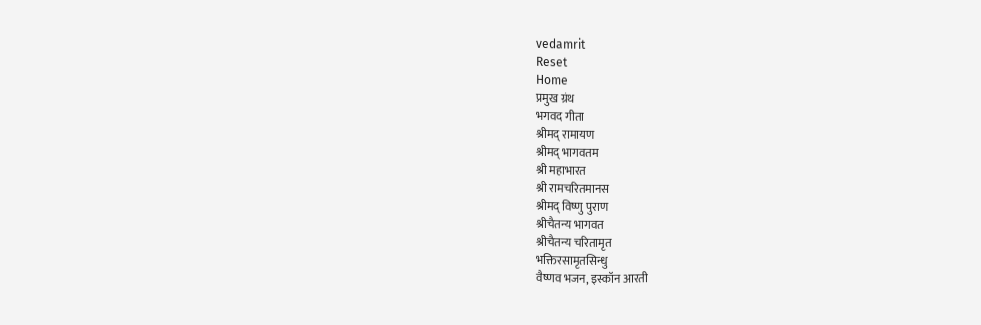vedamrit
Reset
Home
प्रमुख ग्रंथ
भगवद गीता
श्रीमद् रामायण
श्रीमद् भागवतम
श्री महाभारत
श्री रामचरितमानस
श्रीमद् विष्णु पुराण
श्रीचैतन्य भागवत
श्रीचैतन्य चरितामृत
भक्तिरसामृतसिन्धु
वैष्णव भजन, इस्कॉन आरती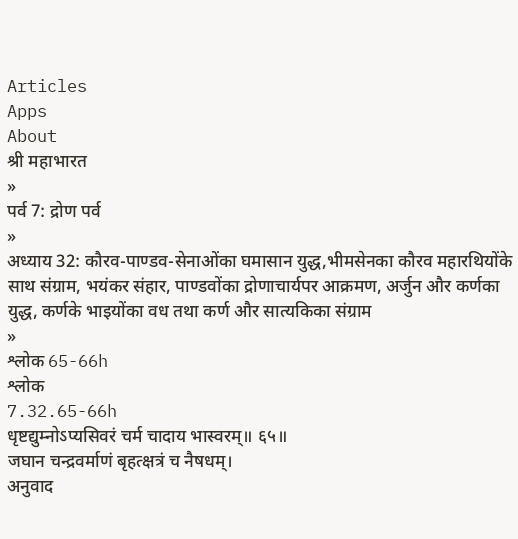Articles
Apps
About
श्री महाभारत
»
पर्व 7: द्रोण पर्व
»
अध्याय 32: कौरव-पाण्डव-सेनाओंका घमासान युद्ध,भीमसेनका कौरव महारथियोंके साथ संग्राम, भयंकर संहार, पाण्डवोंका द्रोणाचार्यपर आक्रमण, अर्जुन और कर्णका युद्ध, कर्णके भाइयोंका वध तथा कर्ण और सात्यकिका संग्राम
»
श्लोक 65-66h
श्लोक
7.32.65-66h
धृष्टद्युम्नोऽप्यसिवरं चर्म चादाय भास्वरम्॥ ६५॥
जघान चन्द्रवर्माणं बृहत्क्षत्रं च नैषधम्।
अनुवाद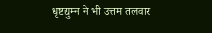धृष्टद्युम्न ने भी उत्तम तलवार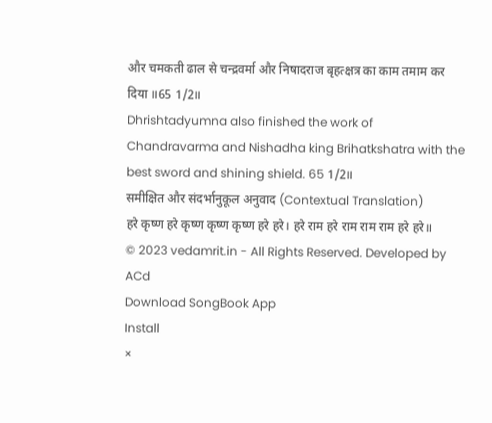और चमकती ढाल से चन्द्रवर्मा और निषादराज बृहत्क्षत्र का काम तमाम कर दिया ॥65 1/2॥
Dhrishtadyumna also finished the work of Chandravarma and Nishadha king Brihatkshatra with the best sword and shining shield. 65 1/2॥
समीक्षित और संदर्भानुकूल अनुवाद (Contextual Translation)
हरे कृष्ण हरे कृष्ण कृष्ण कृष्ण हरे हरे। हरे राम हरे राम राम राम हरे हरे॥
© 2023 vedamrit.in - All Rights Reserved. Developed by ACd
Download SongBook App
Install
×